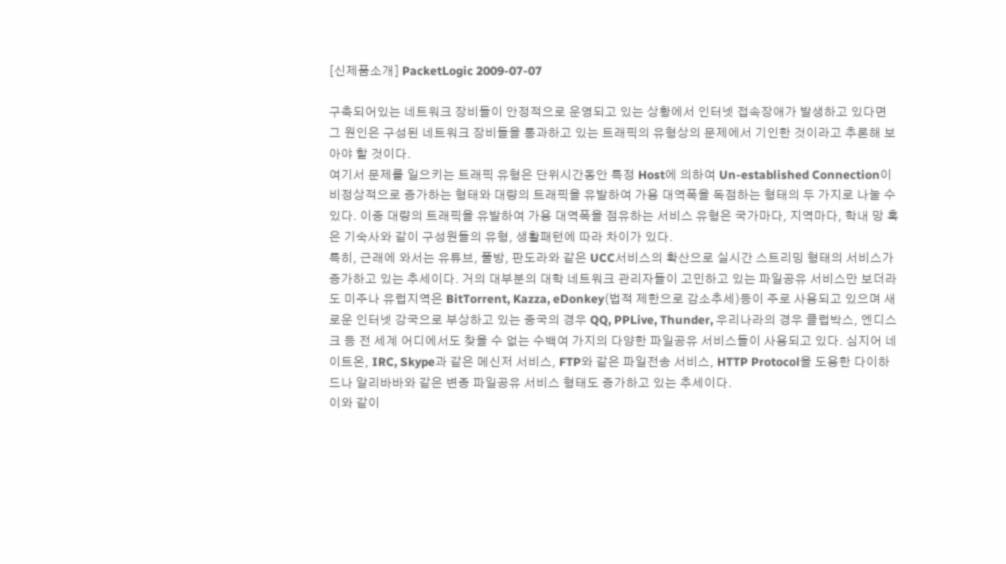[신제품소개] PacketLogic 2009-07-07

구축되어있는 네트워크 장비들이 안정적으로 운영되고 있는 상황에서 인터넷 접속장애가 발생하고 있다면 그 원인은 구성된 네트워크 장비들을 통과하고 있는 트래픽의 유형상의 문제에서 기인한 것이라고 추론해 보아야 할 것이다.
여기서 문제를 일으키는 트래픽 유형은 단위시간동안 특정 Host에 의하여 Un-established Connection이 비정상적으로 증가하는 형태와 대량의 트래픽을 유발하여 가용 대역폭을 독점하는 형태의 두 가지로 나눌 수 있다. 이중 대량의 트래픽을 유발하여 가용 대역폭을 점유하는 서비스 유형은 국가마다, 지역마다, 학내 망 혹은 기숙사와 같이 구성원들의 유형, 생활패턴에 따라 차이가 있다.
특히, 근래에 와서는 유튜브, 풀방, 판도라와 같은 UCC서비스의 확산으로 실시간 스트리밍 형태의 서비스가 증가하고 있는 추세이다. 거의 대부분의 대학 네트워크 관리자들이 고민하고 있는 파일공유 서비스만 보더라도 미주나 유럽지역은 BitTorrent, Kazza, eDonkey(법적 제한으로 감소추세)등이 주로 사용되고 있으며 새로운 인터넷 강국으로 부상하고 있는 중국의 경우 QQ, PPLive, Thunder, 우리나라의 경우 클럽박스, 엔디스크 등 전 세계 어디에서도 찾을 수 없는 수백여 가지의 다양한 파일공유 서비스들이 사용되고 있다. 심지어 네이트온, IRC, Skype과 같은 메신저 서비스, FTP와 같은 파일전송 서비스, HTTP Protocol을 도용한 다이하드나 알리바바와 같은 변종 파일공유 서비스 형태도 증가하고 있는 추세이다.
이와 같이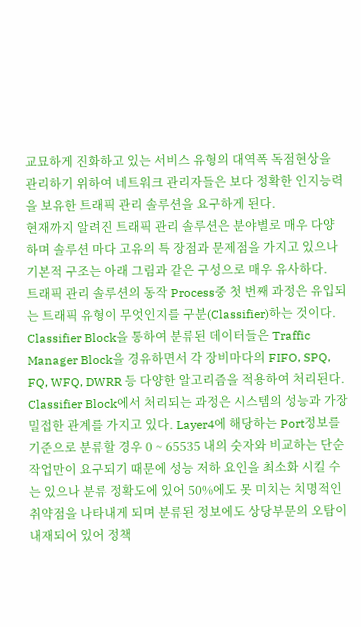교묘하게 진화하고 있는 서비스 유형의 대역폭 독점현상을 관리하기 위하여 네트워크 관리자들은 보다 정확한 인지능력을 보유한 트래픽 관리 솔루션을 요구하게 된다.
현재까지 알려진 트래픽 관리 솔루션은 분야별로 매우 다양하며 솔루션 마다 고유의 특 장점과 문제점을 가지고 있으나 기본적 구조는 아래 그림과 같은 구성으로 매우 유사하다.
트래픽 관리 솔루션의 동작 Process중 첫 번째 과정은 유입되는 트래픽 유형이 무엇인지를 구분(Classifier)하는 것이다. Classifier Block을 통하여 분류된 데이터들은 Traffic Manager Block을 경유하면서 각 장비마다의 FIFO, SPQ, FQ, WFQ, DWRR 등 다양한 알고리즘을 적용하여 처리된다.
Classifier Block에서 처리되는 과정은 시스템의 성능과 가장 밀접한 관계를 가지고 있다. Layer4에 해당하는 Port정보를 기준으로 분류할 경우 0 ~ 65535 내의 숫자와 비교하는 단순작업만이 요구되기 때문에 성능 저하 요인을 최소화 시킬 수는 있으나 분류 정확도에 있어 50%에도 못 미치는 치명적인 취약점을 나타내게 되며 분류된 정보에도 상당부문의 오탐이 내재되어 있어 정책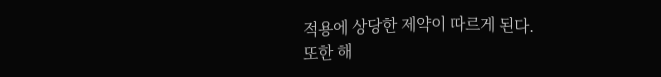적용에 상당한 제약이 따르게 된다.
또한 해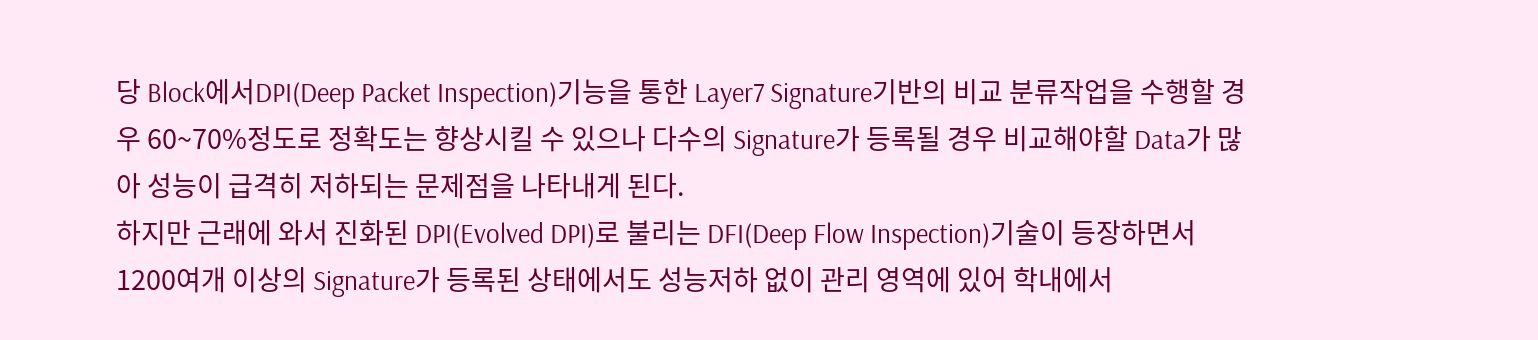당 Block에서DPI(Deep Packet Inspection)기능을 통한 Layer7 Signature기반의 비교 분류작업을 수행할 경우 60~70%정도로 정확도는 향상시킬 수 있으나 다수의 Signature가 등록될 경우 비교해야할 Data가 많아 성능이 급격히 저하되는 문제점을 나타내게 된다.
하지만 근래에 와서 진화된 DPI(Evolved DPI)로 불리는 DFI(Deep Flow Inspection)기술이 등장하면서 1200여개 이상의 Signature가 등록된 상태에서도 성능저하 없이 관리 영역에 있어 학내에서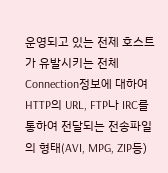운영되고 있는 전제 호스트가 유발시키는 전체 Connection정보에 대하여 HTTP의 URL, FTP나 IRC를 통하여 전달되는 전송파일의 형태(AVI, MPG, ZIP등)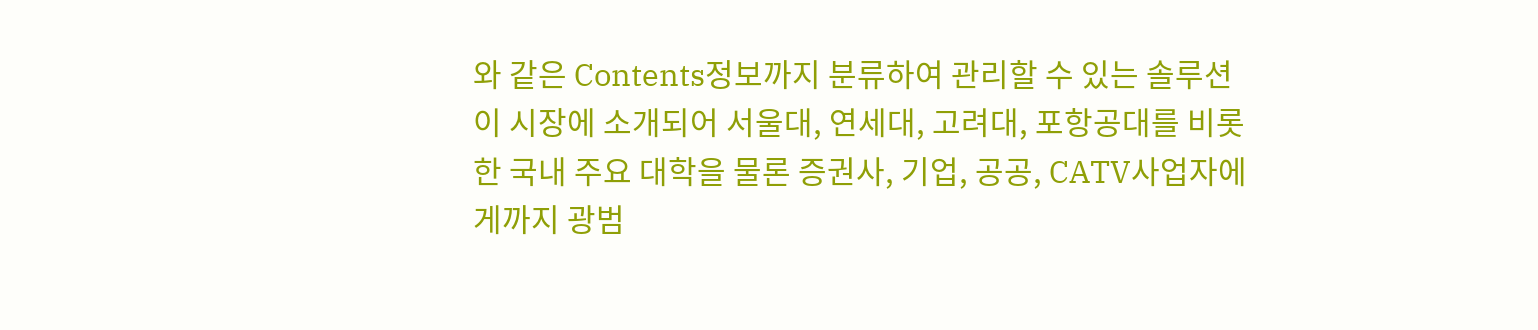와 같은 Contents정보까지 분류하여 관리할 수 있는 솔루션이 시장에 소개되어 서울대, 연세대, 고려대, 포항공대를 비롯한 국내 주요 대학을 물론 증권사, 기업, 공공, CATV사업자에게까지 광범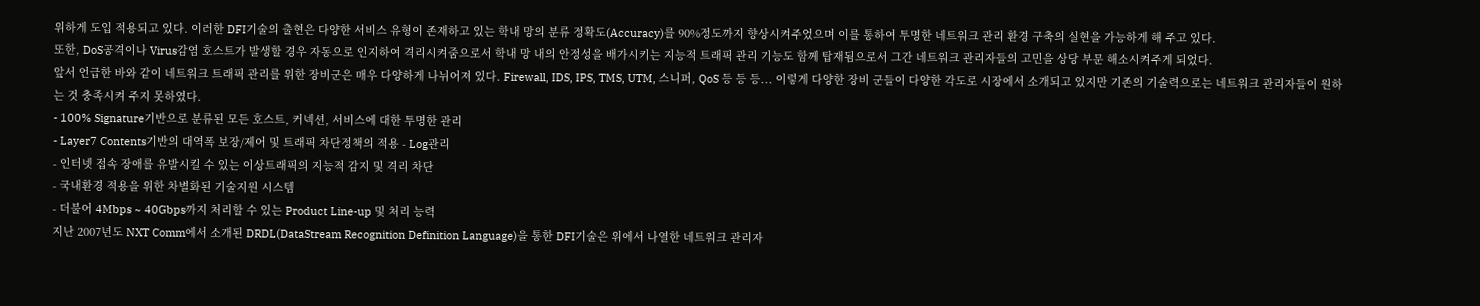위하게 도입 적용되고 있다. 이러한 DFI기술의 출현은 다양한 서비스 유형이 존재하고 있는 학내 망의 분류 정확도(Accuracy)를 90%정도까지 향상시켜주었으며 이를 통하여 투명한 네트워크 관리 환경 구축의 실현을 가능하게 해 주고 있다.
또한, DoS공격이나 Virus감염 호스트가 발생할 경우 자동으로 인지하여 격리시켜줌으로서 학내 망 내의 안정성을 배가시키는 지능적 트래픽 관리 기능도 함께 탑재됨으로서 그간 네트워크 관리자들의 고민을 상당 부문 해소시켜주게 되었다.
앞서 언급한 바와 같이 네트워크 트래픽 관리를 위한 장비군은 매우 다양하게 나뉘어져 있다. Firewall, IDS, IPS, TMS, UTM, 스니퍼, QoS 등 등 등... 이렇게 다양한 장비 군들이 다양한 각도로 시장에서 소개되고 있지만 기존의 기술력으로는 네트워크 관리자들이 원하는 것 충족시켜 주지 못하였다.
- 100% Signature기반으로 분류된 모든 호스트, 커넥션, 서비스에 대한 투명한 관리
- Layer7 Contents기반의 대역폭 보장/제어 및 트래픽 차단정책의 적용 - Log관리
- 인터넷 접속 장애를 유발시킬 수 있는 이상트래픽의 지능적 감지 및 격리 차단
- 국내환경 적용을 위한 차별화된 기술지원 시스템
- 더불어 4Mbps ~ 40Gbps까지 처리할 수 있는 Product Line-up 및 처리 능력
지난 2007년도 NXT Comm에서 소개된 DRDL(DataStream Recognition Definition Language)을 통한 DFI기술은 위에서 나열한 네트워크 관리자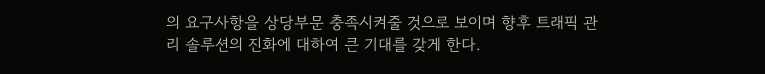의 요구사항을 상당부문 충족시켜줄 것으로 보이며 향후 트래픽 관리 솔루션의 진화에 대하여 큰 기대를 갖게 한다.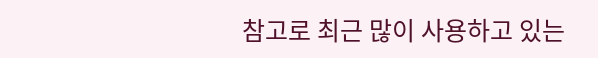참고로 최근 많이 사용하고 있는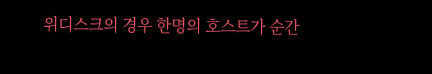위디스크의 경우 한명의 호스트가 순간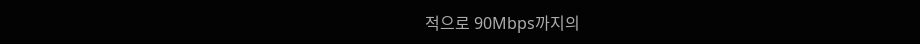적으로 90Mbps까지의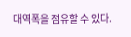대역폭을 점유할 수 있다.